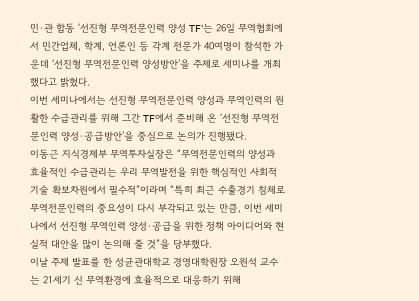민·관 합동 ‘선진형 무역전문인력 양성 TF’는 26일 무역협회에서 민간업체, 학계, 언론인 등 각계 전문가 40여명이 참석한 가운데 ‘선진형 무역전문인력 양성방안’을 주제로 세미나를 개최했다고 밝혔다.
이번 세미나에서는 선진형 무역전문인력 양성과 무역인력의 원활한 수급관리를 위해 그간 TF에서 준비해 온 ‘선진형 무역전문인력 양성·공급방안’을 중심으로 논의가 진행됐다.
이동근 지식경제부 무역투자실장은 “무역전문인력의 양성과 효율적인 수급관리는 우리 무역발전을 위한 핵심적인 사회적 기술 확보차원에서 필수적”이라며 “특히 최근 수출경기 침체로 무역전문인력의 중요성이 다시 부각되고 있는 만큼, 이번 세미나에서 선진형 무역인력 양성·공급을 위한 정책 아이디어와 현실적 대안을 많이 논의해 줄 것”을 당부했다.
이날 주제 발표를 한 성균관대학교 경영대학원장 오원석 교수는 21세기 신 무역환경에 효율적으로 대응하기 위해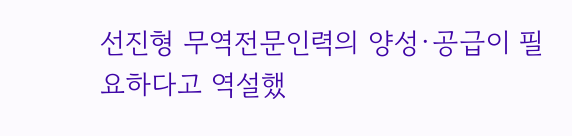선진형 무역전문인력의 양성·공급이 필요하다고 역설했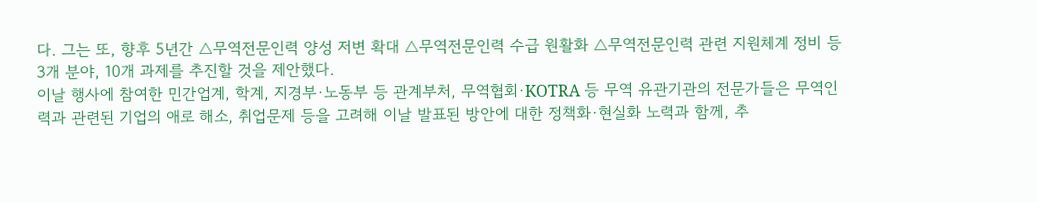다. 그는 또, 향후 5년간 △무역전문인력 양성 저변 확대 △무역전문인력 수급 원활화 △무역전문인력 관련 지원체계 정비 등 3개 분야, 10개 과제를 추진할 것을 제안했다.
이날 행사에 참여한 민간업계, 학계, 지경부·노동부 등 관계부처, 무역협회·KOTRA 등 무역 유관기관의 전문가들은 무역인력과 관련된 기업의 애로 해소, 취업문제 등을 고려해 이날 발표된 방안에 대한 정책화·현실화 노력과 함께, 추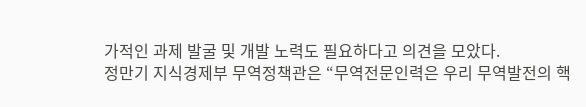가적인 과제 발굴 및 개발 노력도 필요하다고 의견을 모았다.
정만기 지식경제부 무역정책관은 “무역전문인력은 우리 무역발전의 핵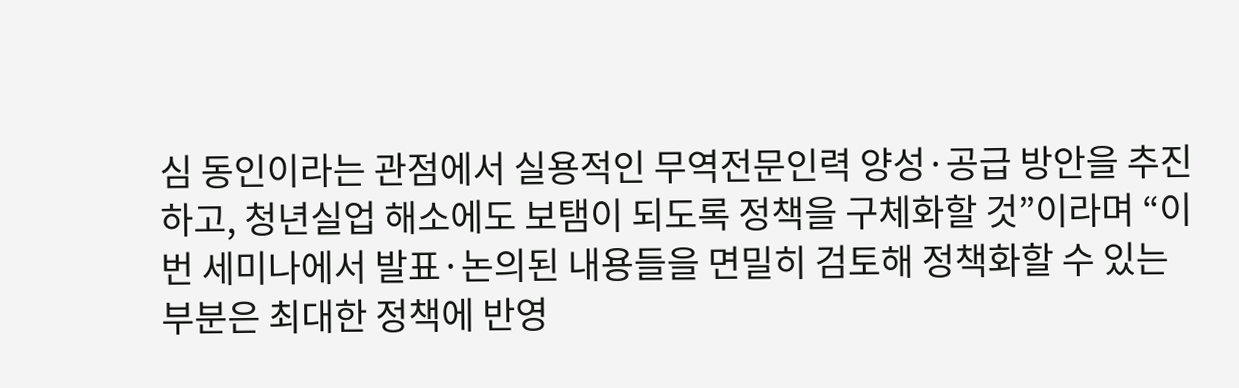심 동인이라는 관점에서 실용적인 무역전문인력 양성·공급 방안을 추진하고, 청년실업 해소에도 보탬이 되도록 정책을 구체화할 것”이라며 “이번 세미나에서 발표·논의된 내용들을 면밀히 검토해 정책화할 수 있는 부분은 최대한 정책에 반영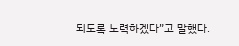되도록 노력하겠다”고 말했다.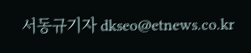서동규기자 dkseo@etnews.co.kr